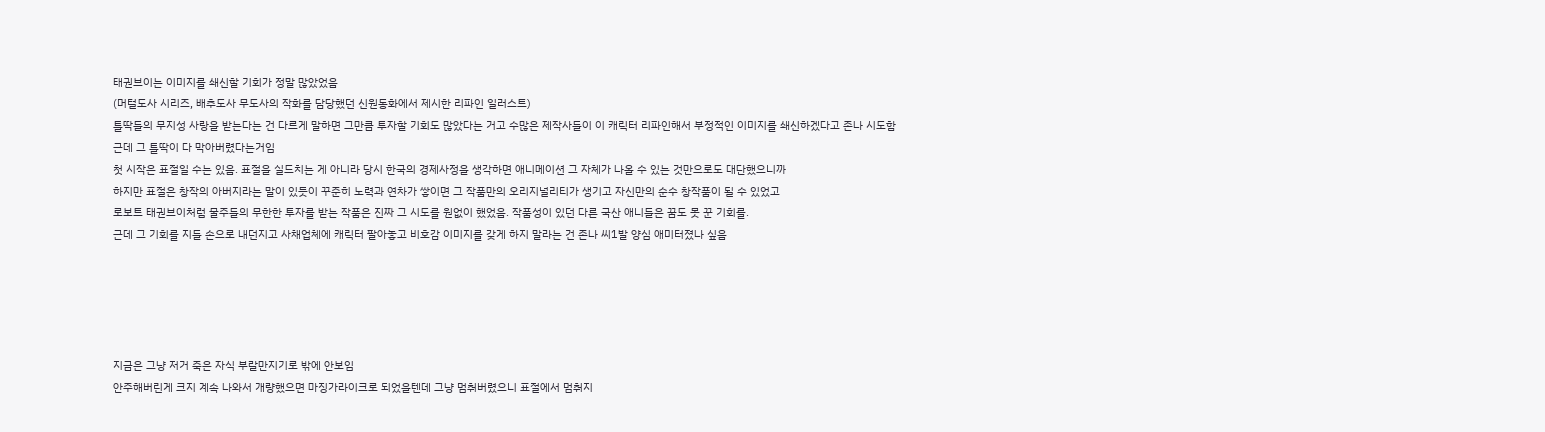태권브이는 이미지를 쇄신할 기회가 정말 많았었음
(머털도사 시리즈, 배추도사 무도사의 작화를 담당했던 신원동화에서 제시한 리파인 일러스트)
틀딱들의 무지성 사랑을 받는다는 건 다르게 말하면 그만큼 투자할 기회도 많았다는 거고 수많은 제작사들이 이 캐릭터 리파인해서 부정적인 이미지를 쇄신하겠다고 존나 시도함
근데 그 틀딱이 다 막아버렸다는거임
첫 시작은 표절일 수는 있음. 표절을 실드치는 게 아니라 당시 한국의 경제사정을 생각하면 애니메이션 그 자체가 나올 수 있는 것만으로도 대단했으니까
하지만 표절은 창작의 아버지라는 말이 있듯이 꾸준히 노력과 연차가 쌓이면 그 작품만의 오리지널리티가 생기고 자신만의 순수 창작품이 될 수 있었고
로보트 태권브이처럼 물주들의 무한한 투자를 받는 작품은 진짜 그 시도를 원없이 했었음. 작품성이 있던 다른 국산 애니들은 꿈도 못 꾼 기회를.
근데 그 기회를 지들 손으로 내던지고 사채업체에 캐릭터 팔아놓고 비호감 이미지를 갖게 하지 말라는 건 존나 씨1발 양심 애미터졌나 싶음





지금은 그냥 저거 죽은 자식 부랄만지기로 밖에 안보임
안주해버린게 크지 계속 나와서 개량했으면 마징가라이크로 되었을텐데 그냥 멈춰버렸으니 표절에서 멈춰지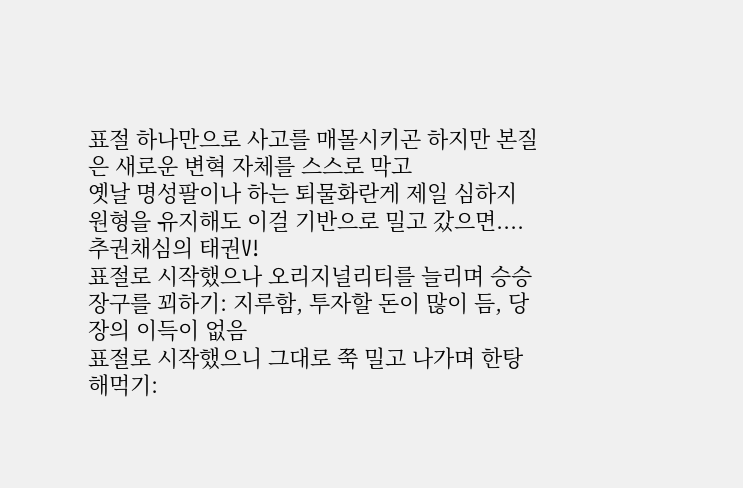표절 하나만으로 사고를 매몰시키곤 하지만 본질은 새로운 변혁 자체를 스스로 막고
옛날 명성팔이나 하는 퇴물화란게 제일 심하지
원형을 유지해도 이걸 기반으로 밀고 갔으면....
추권채심의 태권V!
표절로 시작했으나 오리지널리티를 늘리며 승승장구를 꾀하기: 지루함, 투자할 돈이 많이 듬, 당장의 이득이 없음
표절로 시작했으니 그대로 쭉 밀고 나가며 한탕 해먹기: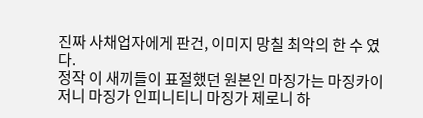진짜 사채업자에게 판건, 이미지 망칠 최악의 한 수 였다.
정작 이 새끼들이 표절했던 원본인 마징가는 마징카이저니 마징가 인피니티니 마징가 제로니 하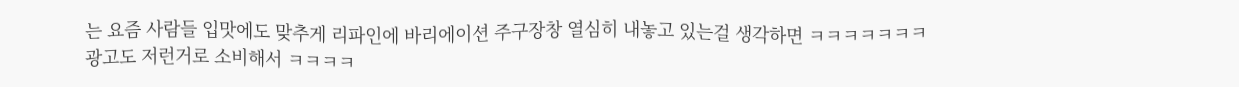는 요즘 사람들 입맛에도 맞추게 리파인에 바리에이션 주구장창 열심히 내놓고 있는걸 생각하면 ㅋㅋㅋㅋㅋㅋㅋ
광고도 저런거로 소비해서 ㅋㅋㅋㅋ